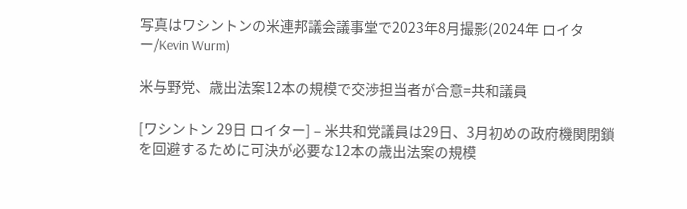写真はワシントンの米連邦議会議事堂で2023年8月撮影(2024年 ロイター/Kevin Wurm)

米与野党、歳出法案12本の規模で交渉担当者が合意=共和議員

[ワシントン 29日 ロイター] – 米共和党議員は29日、3月初めの政府機関閉鎖を回避するために可決が必要な12本の歳出法案の規模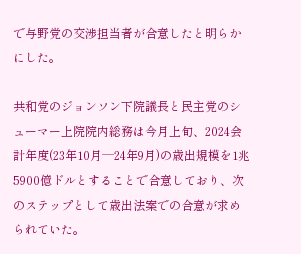で与野党の交渉担当者が合意したと明らかにした。

共和党のジョンソン下院議長と民主党のシューマー上院院内総務は今月上旬、2024会計年度(23年10月─24年9月)の歳出規模を1兆5900億ドルとすることで合意しており、次のステップとして歳出法案での合意が求められていた。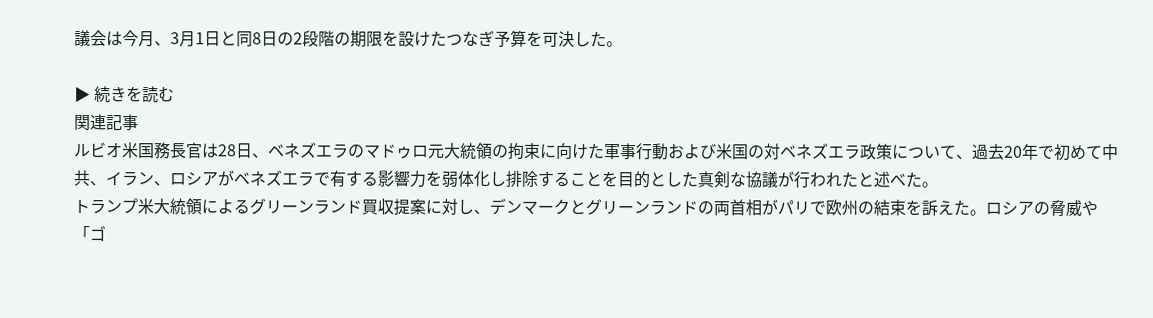議会は今月、3月1日と同8日の2段階の期限を設けたつなぎ予算を可決した。

▶ 続きを読む
関連記事
ルビオ米国務長官は28日、ベネズエラのマドゥロ元大統領の拘束に向けた軍事行動および米国の対ベネズエラ政策について、過去20年で初めて中共、イラン、ロシアがベネズエラで有する影響力を弱体化し排除することを目的とした真剣な協議が行われたと述べた。
トランプ米大統領によるグリーンランド買収提案に対し、デンマークとグリーンランドの両首相がパリで欧州の結束を訴えた。ロシアの脅威や「ゴ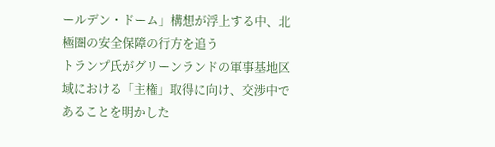ールデン・ドーム」構想が浮上する中、北極圏の安全保障の行方を追う
トランプ氏がグリーンランドの軍事基地区域における「主権」取得に向け、交渉中であることを明かした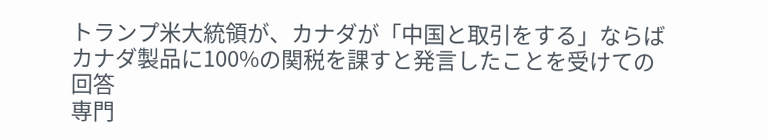トランプ米大統領が、カナダが「中国と取引をする」ならばカナダ製品に100%の関税を課すと発言したことを受けての回答
専門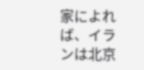家によれば、イランは北京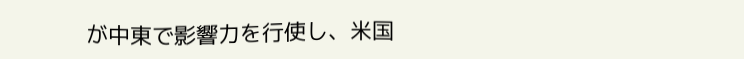が中東で影響力を行使し、米国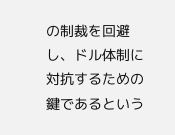の制裁を回避し、ドル体制に対抗するための鍵であるという